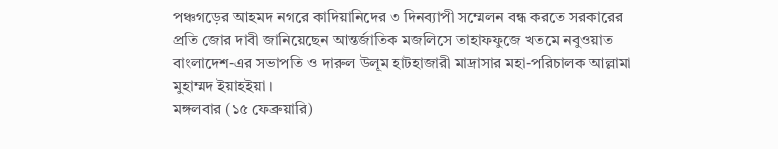পঞ্চগড়ের আহমদ নগরে কাদিয়ানিদের ৩ দিনব্যাপী সম্মেলন বন্ধ করতে সরকারের প্রতি জোর দাবী জানিয়েছেন আন্তর্জাতিক মজলিসে তাহাফফুজে খতমে নবুওয়াত বাংলাদেশ-এর সভাপতি ও দারুল উলূম হাটহাজারী মাদ্রাসার মহা-পরিচালক আল্লামা মুহাম্মদ ইয়াহইয়া ।
মঙ্গলবার (১৫ ফেব্রুয়ারি)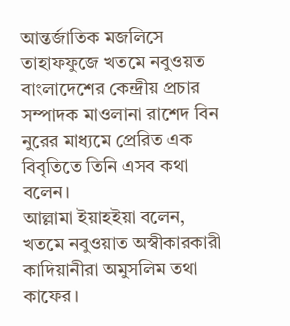আন্তর্জাতিক মজলিসে তাহাফফুজে খতমে নবুওয়ত বাংলাদেশের কেন্দ্রীয় প্রচার সম্পাদক মাওলানা রাশেদ বিন নুরের মাধ্যমে প্রেরিত এক বিবৃতিতে তিনি এসব কথা বলেন।
আল্লামা ইয়াহইয়া বলেন, খতমে নবুওয়াত অস্বীকারকারী কাদিয়ানীরা অমুসলিম তথা কাফের।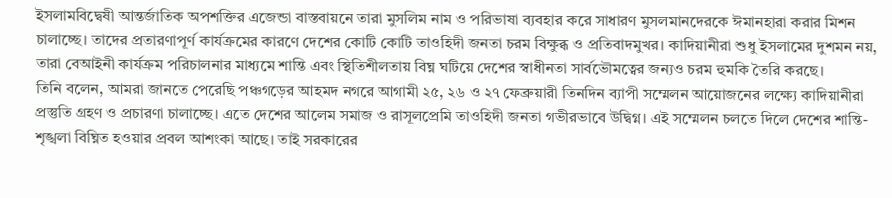ইসলামবিদ্বেষী আন্তর্জাতিক অপশক্তির এজেন্ডা বাস্তবায়নে তারা মুসলিম নাম ও পরিভাষা ব্যবহার করে সাধারণ মুসলমানদেরকে ঈমানহারা করার মিশন চালাচ্ছে। তাদের প্রতারণাপূর্ণ কার্যক্রমের কারণে দেশের কোটি কোটি তাওহিদী জনতা চরম বিক্ষুব্ধ ও প্রতিবাদমুখর। কাদিয়ানীরা শুধু ইসলামের দুশমন নয়, তারা বেআইনী কার্যক্রম পরিচালনার মাধ্যমে শান্তি এবং স্থিতিশীলতায় বিঘ্ন ঘটিয়ে দেশের স্বাধীনতা সার্বভৌমত্বের জন্যও চরম হুমকি তৈরি করছে।
তিনি বলেন, আমরা জানতে পেরেছি পঞ্চগড়ের আহমদ নগরে আগামী ২৫, ২৬ ও ২৭ ফেব্রুয়ারী তিনদিন ব্যাপী সম্মেলন আয়োজনের লক্ষ্যে কাদিয়ানীরা প্রস্তুতি গ্রহণ ও প্রচারণা চালাচ্ছে। এতে দেশের আলেম সমাজ ও রাসূলপ্রেমি তাওহিদী জনতা গভীরভাবে উদ্বিগ্ন। এই সম্মেলন চলতে দিলে দেশের শান্তি-শৃঙ্খলা বিঘ্নিত হওয়ার প্রবল আশংকা আছে। তাই সরকারের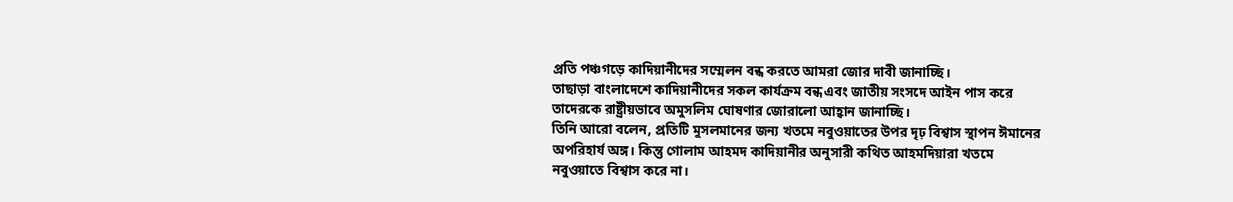প্রতি পঞ্চগড়ে কাদিয়ানীদের সম্মেলন বন্ধ করতে আমরা জোর দাবী জানাচ্ছি।
তাছাড়া বাংলাদেশে কাদিয়ানীদের সকল কার্যক্রম বন্ধ এবং জাতীয় সংসদে আইন পাস করে তাদেরকে রাষ্ট্রীয়ভাবে অমুসলিম ঘোষণার জোরালো আহ্বান জানাচ্ছি।
তিনি আরো বলেন, প্রতিটি মুসলমানের জন্য খতমে নবুওয়াতের উপর দৃঢ় বিশ্বাস স্থাপন ঈমানের অপরিহার্য অঙ্গ। কিন্তু গোলাম আহমদ কাদিয়ানীর অনুসারী কথিত আহমদিয়ারা খতমে নবুওয়াতে বিশ্বাস করে না।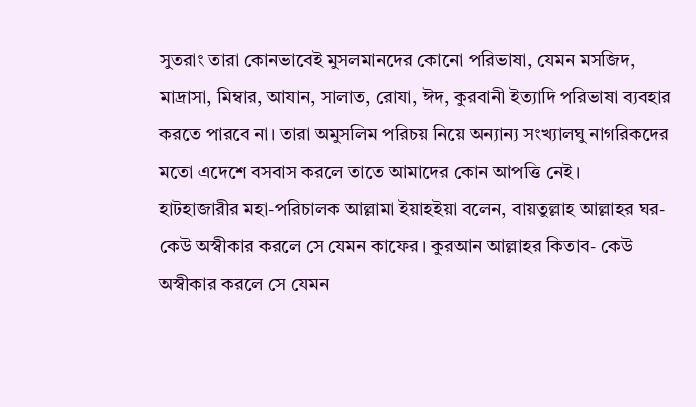সুতরাং তারা কোনভাবেই মুসলমানদের কোনো পরিভাষা, যেমন মসজিদ, মাদ্রাসা, মিম্বার, আযান, সালাত, রোযা, ঈদ, কুরবানী ইত্যাদি পরিভাষা ব্যবহার করতে পারবে না। তারা অমুসলিম পরিচয় নিয়ে অন্যান্য সংখ্যালঘু নাগরিকদের মতো এদেশে বসবাস করলে তাতে আমাদের কোন আপত্তি নেই।
হাটহাজারীর মহা-পরিচালক আল্লামা ইয়াহইয়া বলেন, বায়তুল্লাহ আল্লাহর ঘর- কেউ অস্বীকার করলে সে যেমন কাফের। কুরআন আল্লাহর কিতাব- কেউ অস্বীকার করলে সে যেমন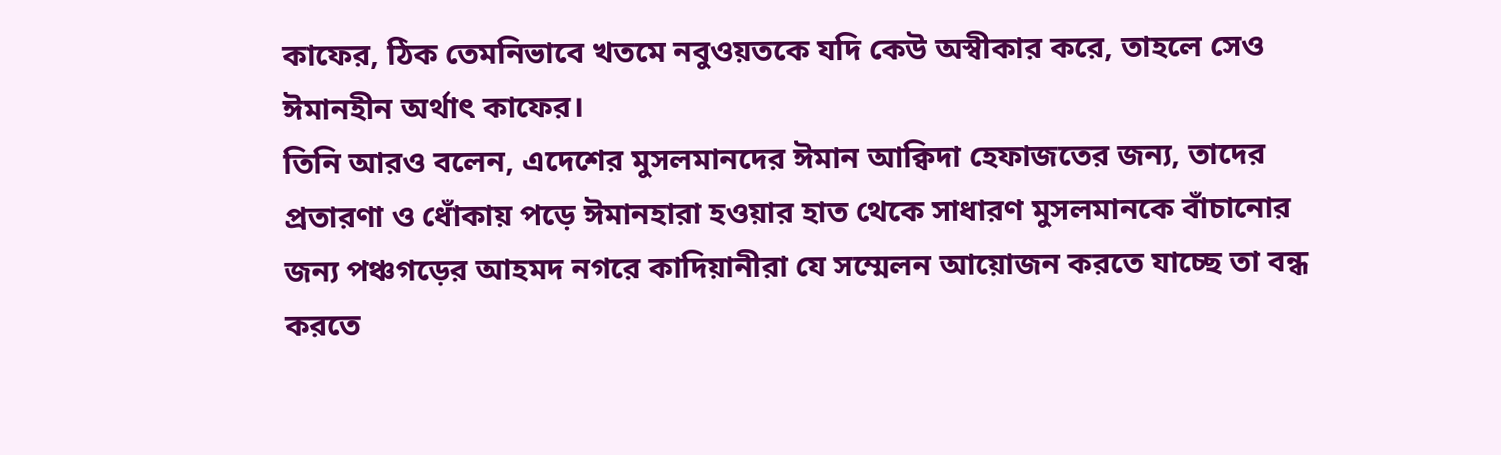কাফের, ঠিক তেমনিভাবে খতমে নবুওয়তকে যদি কেউ অস্বীকার করে, তাহলে সেও ঈমানহীন অর্থাৎ কাফের।
তিনি আরও বলেন, এদেশের মুসলমানদের ঈমান আক্বিদা হেফাজতের জন্য, তাদের প্রতারণা ও ধোঁকায় পড়ে ঈমানহারা হওয়ার হাত থেকে সাধারণ মুসলমানকে বাঁচানোর জন্য পঞ্চগড়ের আহমদ নগরে কাদিয়ানীরা যে সম্মেলন আয়োজন করতে যাচ্ছে তা বন্ধ করতে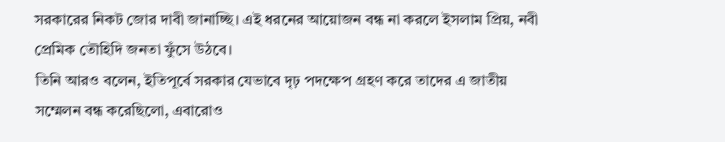সরকারের নিকট জোর দাবী জানাচ্ছি। এই ধরনের আয়োজন বন্ধ না করলে ইসলাম প্রিয়, নবী প্রেমিক তৌহিদি জনতা ফুঁসে উঠবে।
তিনি আরও বলেন, ইতিপূর্বে সরকার যেভাবে দৃঢ় পদক্ষেপ গ্রহণ করে তাদের এ জাতীয় সম্মেলন বন্ধ করেছিলো, এবারোও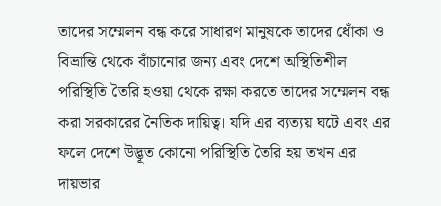তাদের সম্মেলন বন্ধ করে সাধারণ মানুষকে তাদের ধোঁকা ও বিভ্রান্তি থেকে বাঁচানোর জন্য এবং দেশে অস্থিতিশীল পরিস্থিতি তৈরি হওয়া থেকে রক্ষা করতে তাদের সম্মেলন বন্ধ করা সরকারের নৈতিক দায়িত্ব। যদি এর ব্যত্যয় ঘটে এবং এর ফলে দেশে উদ্ভূত কোনো পরিস্থিতি তৈরি হয় তখন এর দায়ভার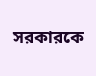সরকারকে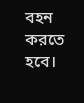বহন করতে হবে।